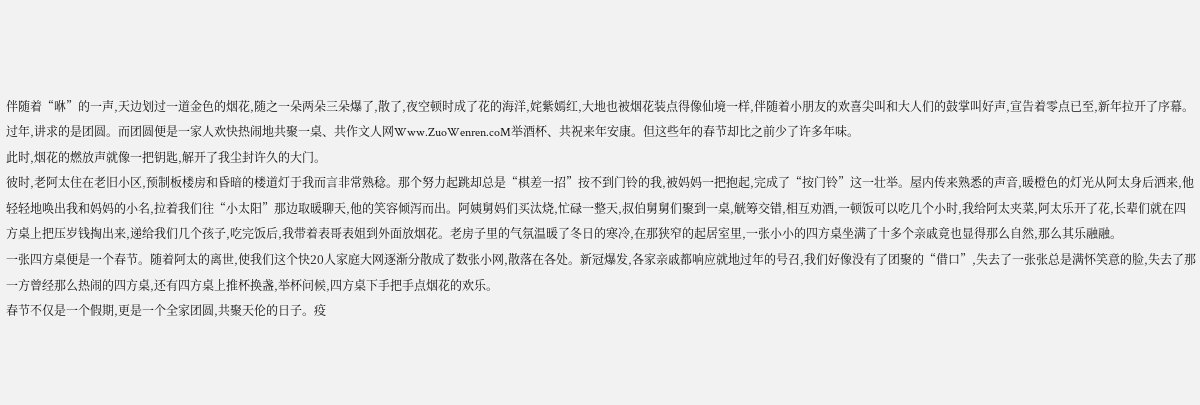伴随着“咻”的一声,天边划过一道金色的烟花,随之一朵两朵三朵爆了,散了,夜空顿时成了花的海洋,姹紫嫣红,大地也被烟花装点得像仙境一样,伴随着小朋友的欢喜尖叫和大人们的鼓掌叫好声,宣告着零点已至,新年拉开了序幕。
过年,讲求的是团圆。而团圆便是一家人欢快热闹地共聚一桌、共作文人网Www.ZuoWenren.coM举酒杯、共祝来年安康。但这些年的春节却比之前少了许多年味。
此时,烟花的燃放声就像一把钥匙,解开了我尘封许久的大门。
彼时,老阿太住在老旧小区,预制板楼房和昏暗的楼道灯于我而言非常熟稔。那个努力起跳却总是“棋差一招”按不到门铃的我,被妈妈一把抱起,完成了“按门铃”这一壮举。屋内传来熟悉的声音,暖橙色的灯光从阿太身后洒来,他轻轻地唤出我和妈妈的小名,拉着我们往“小太阳”那边取暖聊天,他的笑容倾泻而出。阿姨舅妈们买汰烧,忙碌一整天,叔伯舅舅们聚到一桌,觥筹交错,相互劝酒,一顿饭可以吃几个小时,我给阿太夹菜,阿太乐开了花,长辈们就在四方桌上把压岁钱掏出来,递给我们几个孩子,吃完饭后,我带着表哥表姐到外面放烟花。老房子里的气氛温暖了冬日的寒冷,在那狭窄的起居室里,一张小小的四方桌坐满了十多个亲戚竟也显得那么自然,那么其乐融融。
一张四方桌便是一个春节。随着阿太的离世,使我们这个快20人家庭大网逐渐分散成了数张小网,散落在各处。新冠爆发,各家亲戚都响应就地过年的号召,我们好像没有了团聚的“借口”,失去了一张张总是满怀笑意的脸,失去了那一方曾经那么热闹的四方桌,还有四方桌上推杯换盏,举杯问候,四方桌下手把手点烟花的欢乐。
春节不仅是一个假期,更是一个全家团圆,共聚天伦的日子。疫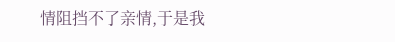情阻挡不了亲情,于是我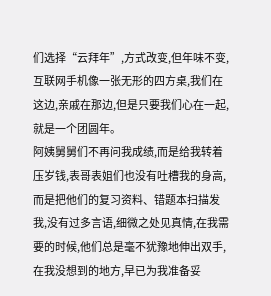们选择“云拜年”,方式改变,但年味不变,互联网手机像一张无形的四方桌,我们在这边,亲戚在那边,但是只要我们心在一起,就是一个团圆年。
阿姨舅舅们不再问我成绩,而是给我转着压岁钱,表哥表姐们也没有吐槽我的身高,而是把他们的复习资料、错题本扫描发我,没有过多言语,细微之处见真情,在我需要的时候,他们总是毫不犹豫地伸出双手,在我没想到的地方,早已为我准备妥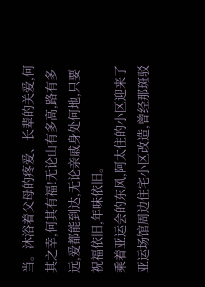当。沐浴着父母的疼爱、长辈的关爱,何其之幸,何其有福!无论山有多高,路有多远,爱都能到达,无论亲戚身处何地,只要祝福依旧,年味依旧。
乘着亚运会的东风,阿太住的小区迎来了亚运场馆周边住宅小区改造,曾经那斑驳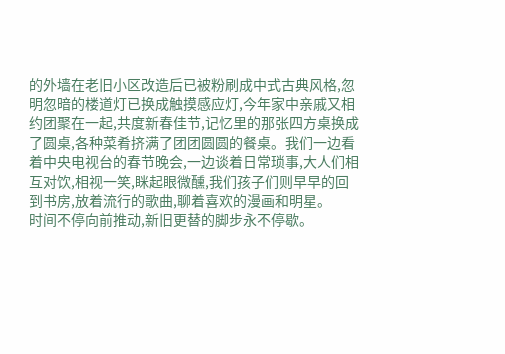的外墙在老旧小区改造后已被粉刷成中式古典风格,忽明忽暗的楼道灯已换成触摸感应灯,今年家中亲戚又相约团聚在一起,共度新春佳节,记忆里的那张四方桌换成了圆桌,各种菜肴挤满了团团圆圆的餐桌。我们一边看着中央电视台的春节晚会,一边谈着日常琐事,大人们相互对饮,相视一笑,眯起眼微醺,我们孩子们则早早的回到书房,放着流行的歌曲,聊着喜欢的漫画和明星。
时间不停向前推动,新旧更替的脚步永不停歇。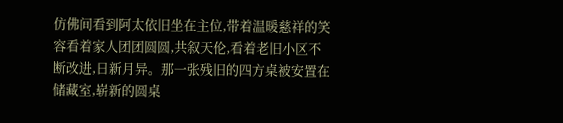仿佛间看到阿太依旧坐在主位,带着温暖慈祥的笑容看着家人团团圆圆,共叙天伦,看着老旧小区不断改进,日新月异。那一张残旧的四方桌被安置在储藏室,崭新的圆桌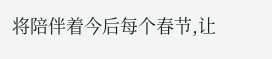将陪伴着今后每个春节,让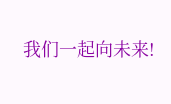我们一起向未来!